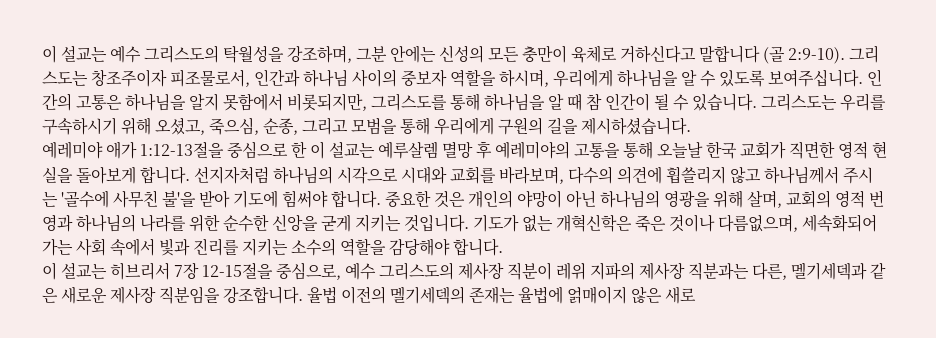이 설교는 예수 그리스도의 탁월성을 강조하며, 그분 안에는 신성의 모든 충만이 육체로 거하신다고 말합니다 (골 2:9-10). 그리스도는 창조주이자 피조물로서, 인간과 하나님 사이의 중보자 역할을 하시며, 우리에게 하나님을 알 수 있도록 보여주십니다. 인간의 고통은 하나님을 알지 못함에서 비롯되지만, 그리스도를 통해 하나님을 알 때 참 인간이 될 수 있습니다. 그리스도는 우리를 구속하시기 위해 오셨고, 죽으심, 순종, 그리고 모범을 통해 우리에게 구원의 길을 제시하셨습니다.
예레미야 애가 1:12-13절을 중심으로 한 이 설교는 예루살렘 멸망 후 예레미야의 고통을 통해 오늘날 한국 교회가 직면한 영적 현실을 돌아보게 합니다. 선지자처럼 하나님의 시각으로 시대와 교회를 바라보며, 다수의 의견에 휩쓸리지 않고 하나님께서 주시는 '골수에 사무친 불'을 받아 기도에 힘써야 합니다. 중요한 것은 개인의 야망이 아닌 하나님의 영광을 위해 살며, 교회의 영적 번영과 하나님의 나라를 위한 순수한 신앙을 굳게 지키는 것입니다. 기도가 없는 개혁신학은 죽은 것이나 다름없으며, 세속화되어가는 사회 속에서 빛과 진리를 지키는 소수의 역할을 감당해야 합니다.
이 설교는 히브리서 7장 12-15절을 중심으로, 예수 그리스도의 제사장 직분이 레위 지파의 제사장 직분과는 다른, 멜기세덱과 같은 새로운 제사장 직분임을 강조합니다. 율법 이전의 멜기세덱의 존재는 율법에 얽매이지 않은 새로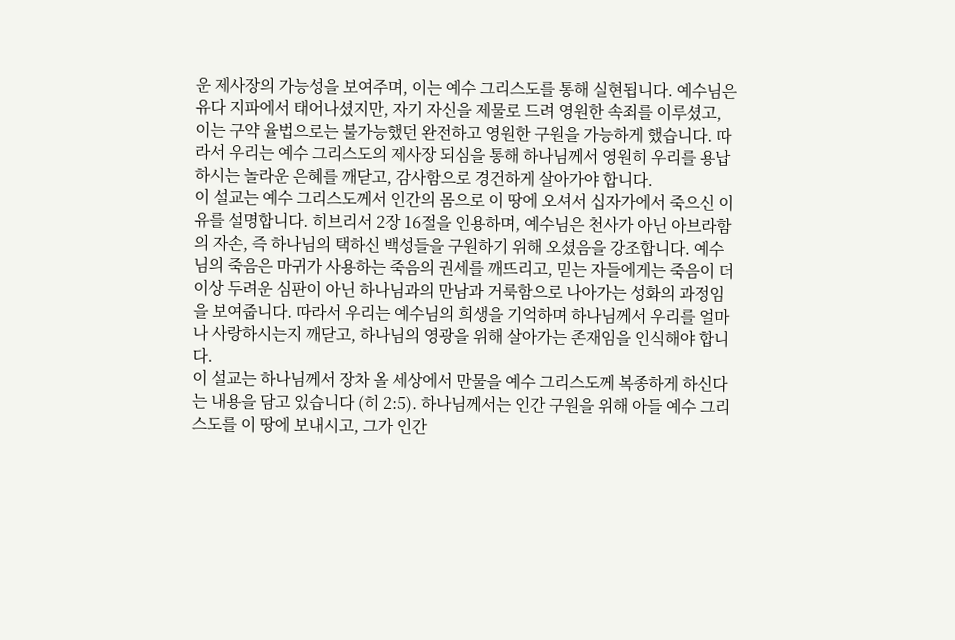운 제사장의 가능성을 보여주며, 이는 예수 그리스도를 통해 실현됩니다. 예수님은 유다 지파에서 태어나셨지만, 자기 자신을 제물로 드려 영원한 속죄를 이루셨고, 이는 구약 율법으로는 불가능했던 완전하고 영원한 구원을 가능하게 했습니다. 따라서 우리는 예수 그리스도의 제사장 되심을 통해 하나님께서 영원히 우리를 용납하시는 놀라운 은혜를 깨닫고, 감사함으로 경건하게 살아가야 합니다.
이 설교는 예수 그리스도께서 인간의 몸으로 이 땅에 오셔서 십자가에서 죽으신 이유를 설명합니다. 히브리서 2장 16절을 인용하며, 예수님은 천사가 아닌 아브라함의 자손, 즉 하나님의 택하신 백성들을 구원하기 위해 오셨음을 강조합니다. 예수님의 죽음은 마귀가 사용하는 죽음의 권세를 깨뜨리고, 믿는 자들에게는 죽음이 더 이상 두려운 심판이 아닌 하나님과의 만남과 거룩함으로 나아가는 성화의 과정임을 보여줍니다. 따라서 우리는 예수님의 희생을 기억하며 하나님께서 우리를 얼마나 사랑하시는지 깨닫고, 하나님의 영광을 위해 살아가는 존재임을 인식해야 합니다.
이 설교는 하나님께서 장차 올 세상에서 만물을 예수 그리스도께 복종하게 하신다는 내용을 담고 있습니다 (히 2:5). 하나님께서는 인간 구원을 위해 아들 예수 그리스도를 이 땅에 보내시고, 그가 인간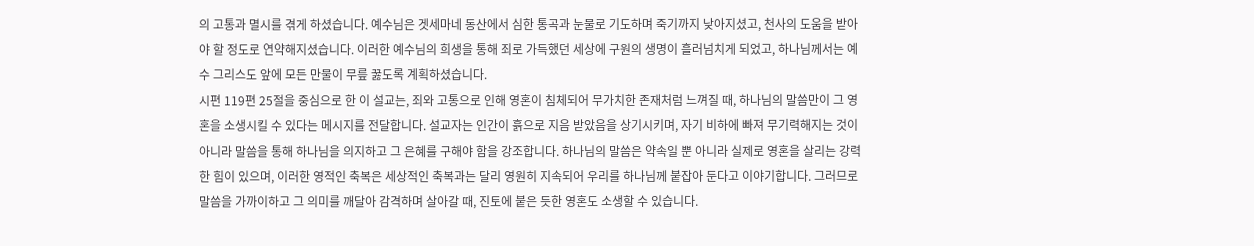의 고통과 멸시를 겪게 하셨습니다. 예수님은 겟세마네 동산에서 심한 통곡과 눈물로 기도하며 죽기까지 낮아지셨고, 천사의 도움을 받아야 할 정도로 연약해지셨습니다. 이러한 예수님의 희생을 통해 죄로 가득했던 세상에 구원의 생명이 흘러넘치게 되었고, 하나님께서는 예수 그리스도 앞에 모든 만물이 무릎 꿇도록 계획하셨습니다.
시편 119편 25절을 중심으로 한 이 설교는, 죄와 고통으로 인해 영혼이 침체되어 무가치한 존재처럼 느껴질 때, 하나님의 말씀만이 그 영혼을 소생시킬 수 있다는 메시지를 전달합니다. 설교자는 인간이 흙으로 지음 받았음을 상기시키며, 자기 비하에 빠져 무기력해지는 것이 아니라 말씀을 통해 하나님을 의지하고 그 은혜를 구해야 함을 강조합니다. 하나님의 말씀은 약속일 뿐 아니라 실제로 영혼을 살리는 강력한 힘이 있으며, 이러한 영적인 축복은 세상적인 축복과는 달리 영원히 지속되어 우리를 하나님께 붙잡아 둔다고 이야기합니다. 그러므로 말씀을 가까이하고 그 의미를 깨달아 감격하며 살아갈 때, 진토에 붙은 듯한 영혼도 소생할 수 있습니다.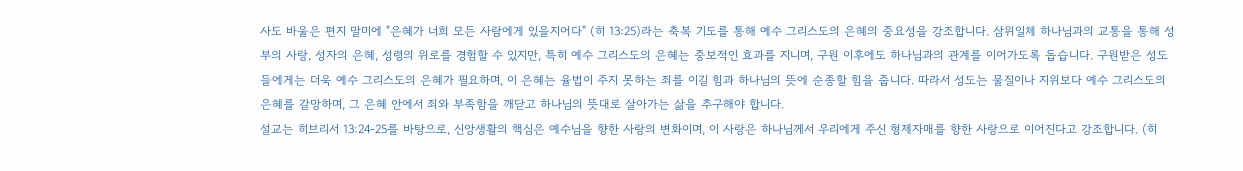사도 바울은 편지 말미에 "은혜가 너희 모든 사람에게 있을지어다" (히 13:25)라는 축복 기도를 통해 예수 그리스도의 은혜의 중요성을 강조합니다. 삼위일체 하나님과의 교통을 통해 성부의 사랑, 성자의 은혜, 성령의 위로를 경험할 수 있지만, 특히 예수 그리스도의 은혜는 중보적인 효과를 지니며, 구원 이후에도 하나님과의 관계를 이어가도록 돕습니다. 구원받은 성도들에게는 더욱 예수 그리스도의 은혜가 필요하며, 이 은혜는 율법이 주지 못하는 죄를 이길 힘과 하나님의 뜻에 순종할 힘을 줍니다. 따라서 성도는 물질이나 지위보다 예수 그리스도의 은혜를 갈망하며, 그 은혜 안에서 죄와 부족함을 깨닫고 하나님의 뜻대로 살아가는 삶을 추구해야 합니다.
설교는 히브리서 13:24-25를 바탕으로, 신앙생활의 핵심은 예수님을 향한 사랑의 변화이며, 이 사랑은 하나님께서 우리에게 주신 형제자매를 향한 사랑으로 이어진다고 강조합니다. (히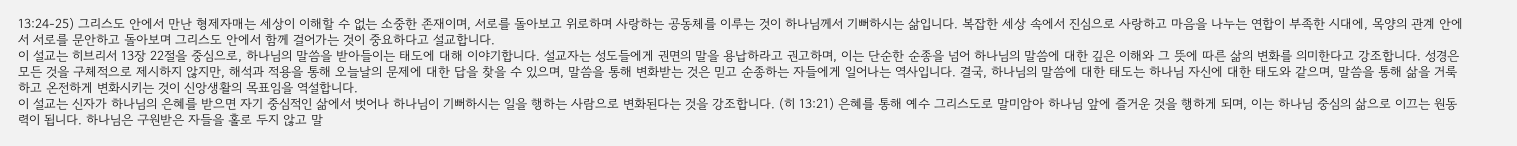13:24-25) 그리스도 안에서 만난 형제자매는 세상이 이해할 수 없는 소중한 존재이며, 서로를 돌아보고 위로하며 사랑하는 공동체를 이루는 것이 하나님께서 기뻐하시는 삶입니다. 복잡한 세상 속에서 진심으로 사랑하고 마음을 나누는 연합이 부족한 시대에, 목양의 관계 안에서 서로를 문안하고 돌아보며 그리스도 안에서 함께 걸어가는 것이 중요하다고 설교합니다.
이 설교는 히브리서 13장 22절을 중심으로, 하나님의 말씀을 받아들이는 태도에 대해 이야기합니다. 설교자는 성도들에게 권면의 말을 용납하라고 권고하며, 이는 단순한 순종을 넘어 하나님의 말씀에 대한 깊은 이해와 그 뜻에 따른 삶의 변화를 의미한다고 강조합니다. 성경은 모든 것을 구체적으로 제시하지 않지만, 해석과 적용을 통해 오늘날의 문제에 대한 답을 찾을 수 있으며, 말씀을 통해 변화받는 것은 믿고 순종하는 자들에게 일어나는 역사입니다. 결국, 하나님의 말씀에 대한 태도는 하나님 자신에 대한 태도와 같으며, 말씀을 통해 삶을 거룩하고 온전하게 변화시키는 것이 신앙생활의 목표임을 역설합니다.
이 설교는 신자가 하나님의 은혜를 받으면 자기 중심적인 삶에서 벗어나 하나님이 기뻐하시는 일을 행하는 사람으로 변화된다는 것을 강조합니다. (히 13:21) 은혜를 통해 예수 그리스도로 말미암아 하나님 앞에 즐거운 것을 행하게 되며, 이는 하나님 중심의 삶으로 이끄는 원동력이 됩니다. 하나님은 구원받은 자들을 홀로 두지 않고 말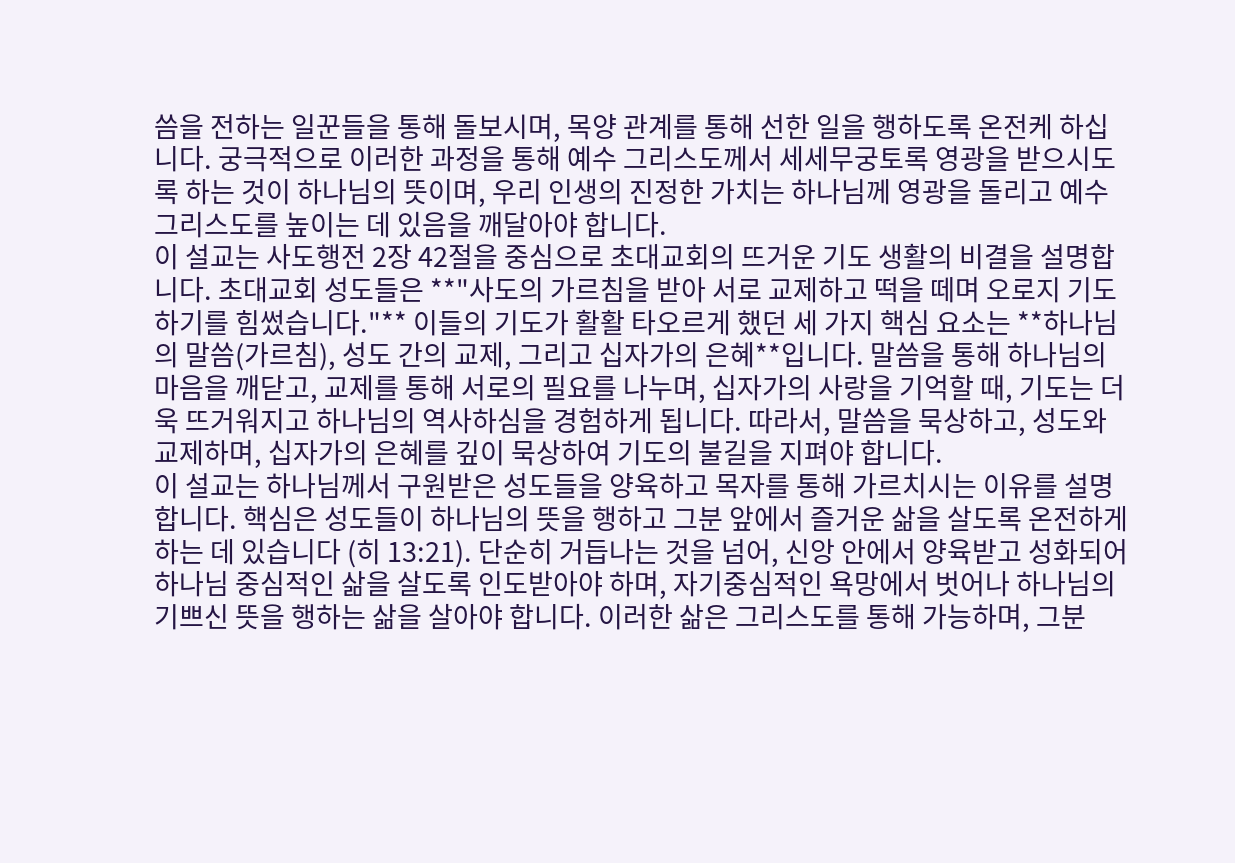씀을 전하는 일꾼들을 통해 돌보시며, 목양 관계를 통해 선한 일을 행하도록 온전케 하십니다. 궁극적으로 이러한 과정을 통해 예수 그리스도께서 세세무궁토록 영광을 받으시도록 하는 것이 하나님의 뜻이며, 우리 인생의 진정한 가치는 하나님께 영광을 돌리고 예수 그리스도를 높이는 데 있음을 깨달아야 합니다.
이 설교는 사도행전 2장 42절을 중심으로 초대교회의 뜨거운 기도 생활의 비결을 설명합니다. 초대교회 성도들은 **"사도의 가르침을 받아 서로 교제하고 떡을 떼며 오로지 기도하기를 힘썼습니다."** 이들의 기도가 활활 타오르게 했던 세 가지 핵심 요소는 **하나님의 말씀(가르침), 성도 간의 교제, 그리고 십자가의 은혜**입니다. 말씀을 통해 하나님의 마음을 깨닫고, 교제를 통해 서로의 필요를 나누며, 십자가의 사랑을 기억할 때, 기도는 더욱 뜨거워지고 하나님의 역사하심을 경험하게 됩니다. 따라서, 말씀을 묵상하고, 성도와 교제하며, 십자가의 은혜를 깊이 묵상하여 기도의 불길을 지펴야 합니다.
이 설교는 하나님께서 구원받은 성도들을 양육하고 목자를 통해 가르치시는 이유를 설명합니다. 핵심은 성도들이 하나님의 뜻을 행하고 그분 앞에서 즐거운 삶을 살도록 온전하게 하는 데 있습니다 (히 13:21). 단순히 거듭나는 것을 넘어, 신앙 안에서 양육받고 성화되어 하나님 중심적인 삶을 살도록 인도받아야 하며, 자기중심적인 욕망에서 벗어나 하나님의 기쁘신 뜻을 행하는 삶을 살아야 합니다. 이러한 삶은 그리스도를 통해 가능하며, 그분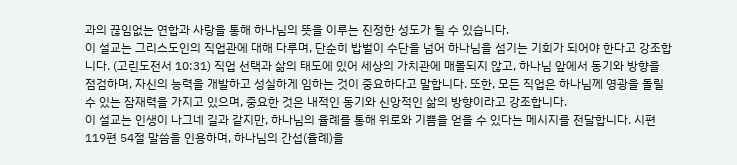과의 끊임없는 연합과 사랑을 통해 하나님의 뜻을 이루는 진정한 성도가 될 수 있습니다.
이 설교는 그리스도인의 직업관에 대해 다루며, 단순히 밥벌이 수단을 넘어 하나님을 섬기는 기회가 되어야 한다고 강조합니다. (고린도전서 10:31) 직업 선택과 삶의 태도에 있어 세상의 가치관에 매몰되지 않고, 하나님 앞에서 동기와 방향을 점검하며, 자신의 능력을 개발하고 성실하게 임하는 것이 중요하다고 말합니다. 또한, 모든 직업은 하나님께 영광을 돌릴 수 있는 잠재력을 가지고 있으며, 중요한 것은 내적인 동기와 신앙적인 삶의 방향이라고 강조합니다.
이 설교는 인생이 나그네 길과 같지만, 하나님의 율례를 통해 위로와 기쁨을 얻을 수 있다는 메시지를 전달합니다. 시편 119편 54절 말씀을 인용하며, 하나님의 간섭(율례)을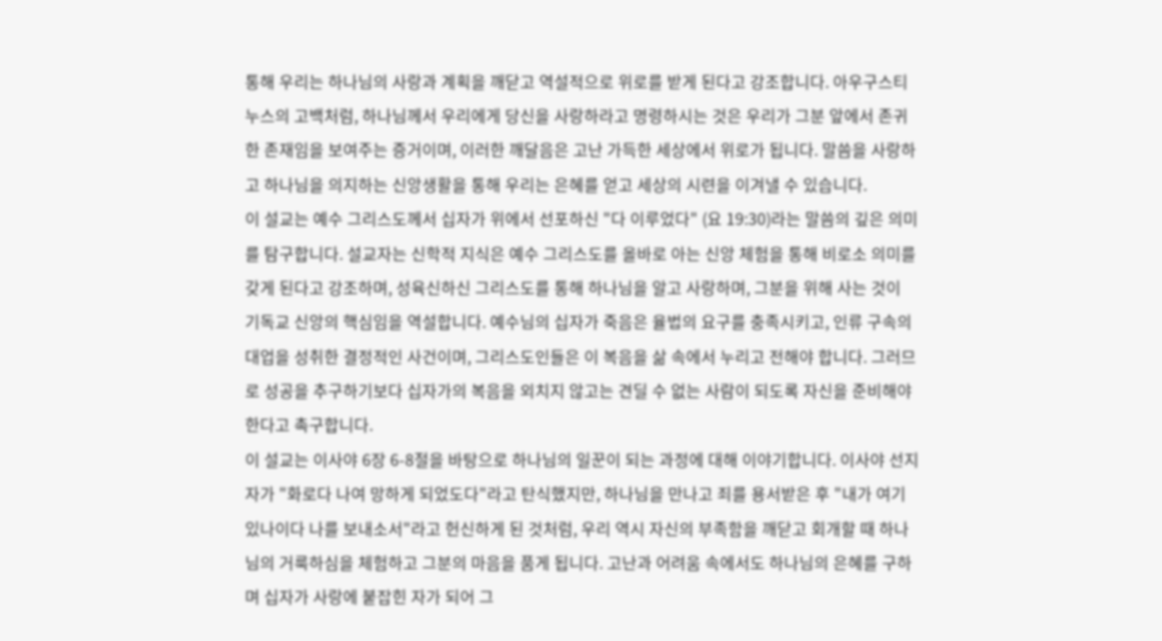통해 우리는 하나님의 사랑과 계획을 깨닫고 역설적으로 위로를 받게 된다고 강조합니다. 아우구스티누스의 고백처럼, 하나님께서 우리에게 당신을 사랑하라고 명령하시는 것은 우리가 그분 앞에서 존귀한 존재임을 보여주는 증거이며, 이러한 깨달음은 고난 가득한 세상에서 위로가 됩니다. 말씀을 사랑하고 하나님을 의지하는 신앙생활을 통해 우리는 은혜를 얻고 세상의 시련을 이겨낼 수 있습니다.
이 설교는 예수 그리스도께서 십자가 위에서 선포하신 "다 이루었다" (요 19:30)라는 말씀의 깊은 의미를 탐구합니다. 설교자는 신학적 지식은 예수 그리스도를 올바로 아는 신앙 체험을 통해 비로소 의미를 갖게 된다고 강조하며, 성육신하신 그리스도를 통해 하나님을 알고 사랑하며, 그분을 위해 사는 것이 기독교 신앙의 핵심임을 역설합니다. 예수님의 십자가 죽음은 율법의 요구를 충족시키고, 인류 구속의 대업을 성취한 결정적인 사건이며, 그리스도인들은 이 복음을 삶 속에서 누리고 전해야 합니다. 그러므로 성공을 추구하기보다 십자가의 복음을 외치지 않고는 견딜 수 없는 사람이 되도록 자신을 준비해야 한다고 촉구합니다.
이 설교는 이사야 6장 6-8절을 바탕으로 하나님의 일꾼이 되는 과정에 대해 이야기합니다. 이사야 선지자가 "화로다 나여 망하게 되었도다"라고 탄식했지만, 하나님을 만나고 죄를 용서받은 후 "내가 여기 있나이다 나를 보내소서"라고 헌신하게 된 것처럼, 우리 역시 자신의 부족함을 깨닫고 회개할 때 하나님의 거룩하심을 체험하고 그분의 마음을 품게 됩니다. 고난과 어려움 속에서도 하나님의 은혜를 구하며 십자가 사랑에 붙잡힌 자가 되어 그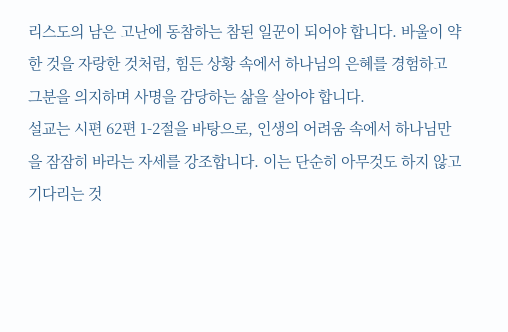리스도의 남은 고난에 동참하는 참된 일꾼이 되어야 합니다. 바울이 약한 것을 자랑한 것처럼, 힘든 상황 속에서 하나님의 은혜를 경험하고 그분을 의지하며 사명을 감당하는 삶을 살아야 합니다.
설교는 시편 62편 1-2절을 바탕으로, 인생의 어려움 속에서 하나님만을 잠잠히 바라는 자세를 강조합니다. 이는 단순히 아무것도 하지 않고 기다리는 것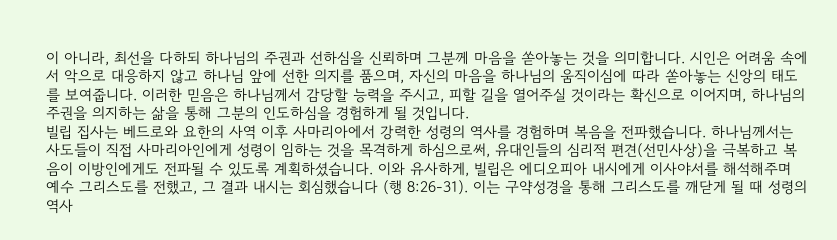이 아니라, 최선을 다하되 하나님의 주권과 선하심을 신뢰하며 그분께 마음을 쏟아놓는 것을 의미합니다. 시인은 어려움 속에서 악으로 대응하지 않고 하나님 앞에 선한 의지를 품으며, 자신의 마음을 하나님의 움직이심에 따라 쏟아놓는 신앙의 태도를 보여줍니다. 이러한 믿음은 하나님께서 감당할 능력을 주시고, 피할 길을 열어주실 것이라는 확신으로 이어지며, 하나님의 주권을 의지하는 삶을 통해 그분의 인도하심을 경험하게 될 것입니다.
빌립 집사는 베드로와 요한의 사역 이후 사마리아에서 강력한 성령의 역사를 경험하며 복음을 전파했습니다. 하나님께서는 사도들이 직접 사마리아인에게 성령이 임하는 것을 목격하게 하심으로써, 유대인들의 심리적 편견(선민사상)을 극복하고 복음이 이방인에게도 전파될 수 있도록 계획하셨습니다. 이와 유사하게, 빌립은 에디오피아 내시에게 이사야서를 해석해주며 예수 그리스도를 전했고, 그 결과 내시는 회심했습니다 (행 8:26-31). 이는 구약성경을 통해 그리스도를 깨닫게 될 때 성령의 역사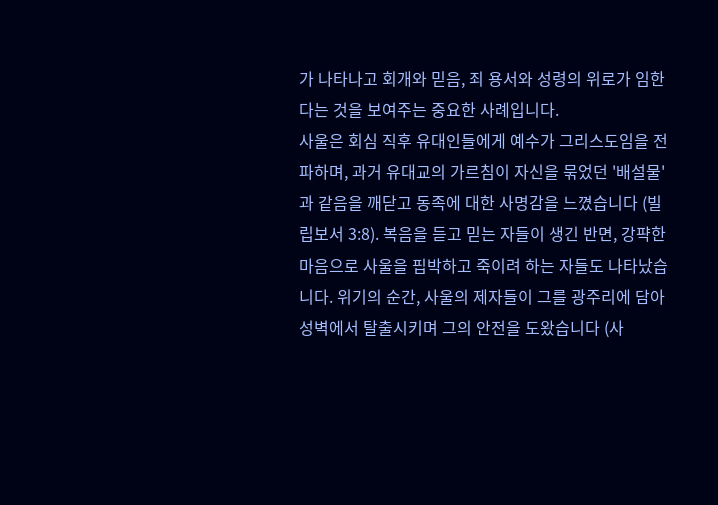가 나타나고 회개와 믿음, 죄 용서와 성령의 위로가 임한다는 것을 보여주는 중요한 사례입니다.
사울은 회심 직후 유대인들에게 예수가 그리스도임을 전파하며, 과거 유대교의 가르침이 자신을 묶었던 '배설물'과 같음을 깨닫고 동족에 대한 사명감을 느꼈습니다 (빌립보서 3:8). 복음을 듣고 믿는 자들이 생긴 반면, 강퍅한 마음으로 사울을 핍박하고 죽이려 하는 자들도 나타났습니다. 위기의 순간, 사울의 제자들이 그를 광주리에 담아 성벽에서 탈출시키며 그의 안전을 도왔습니다 (사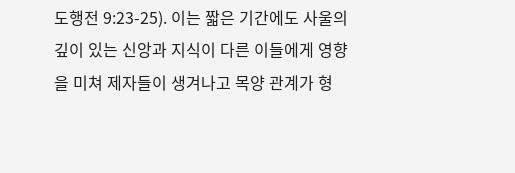도행전 9:23-25). 이는 짧은 기간에도 사울의 깊이 있는 신앙과 지식이 다른 이들에게 영향을 미쳐 제자들이 생겨나고 목양 관계가 형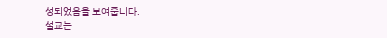성되었음을 보여줍니다.
설교는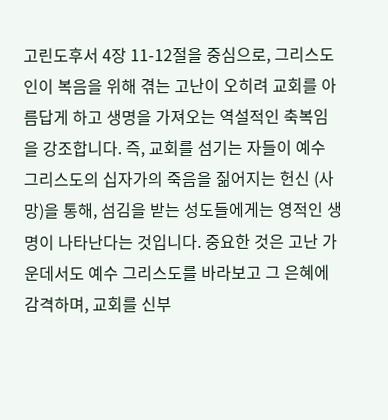고린도후서 4장 11-12절을 중심으로, 그리스도인이 복음을 위해 겪는 고난이 오히려 교회를 아름답게 하고 생명을 가져오는 역설적인 축복임을 강조합니다. 즉, 교회를 섬기는 자들이 예수 그리스도의 십자가의 죽음을 짊어지는 헌신 (사망)을 통해, 섬김을 받는 성도들에게는 영적인 생명이 나타난다는 것입니다. 중요한 것은 고난 가운데서도 예수 그리스도를 바라보고 그 은혜에 감격하며, 교회를 신부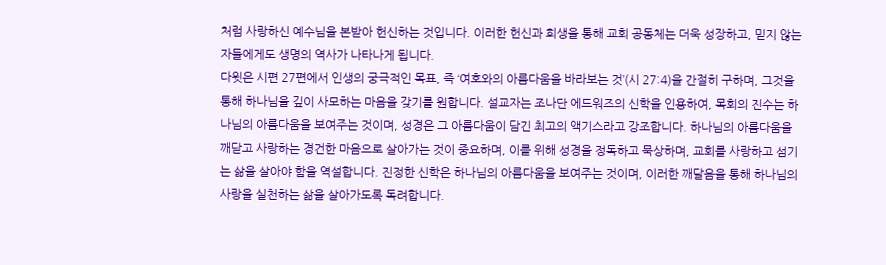처럼 사랑하신 예수님을 본받아 헌신하는 것입니다. 이러한 헌신과 희생을 통해 교회 공동체는 더욱 성장하고, 믿지 않는 자들에게도 생명의 역사가 나타나게 됩니다.
다윗은 시편 27편에서 인생의 궁극적인 목표, 즉 ‘여호와의 아름다움을 바라보는 것’(시 27:4)을 간절히 구하며, 그것을 통해 하나님을 깊이 사모하는 마음을 갖기를 원합니다. 설교자는 조나단 에드워즈의 신학을 인용하여, 목회의 진수는 하나님의 아름다움을 보여주는 것이며, 성경은 그 아름다움이 담긴 최고의 액기스라고 강조합니다. 하나님의 아름다움을 깨닫고 사랑하는 경건한 마음으로 살아가는 것이 중요하며, 이를 위해 성경을 정독하고 묵상하며, 교회를 사랑하고 섬기는 삶을 살아야 함을 역설합니다. 진정한 신학은 하나님의 아름다움을 보여주는 것이며, 이러한 깨달음을 통해 하나님의 사랑을 실천하는 삶을 살아가도록 독려합니다.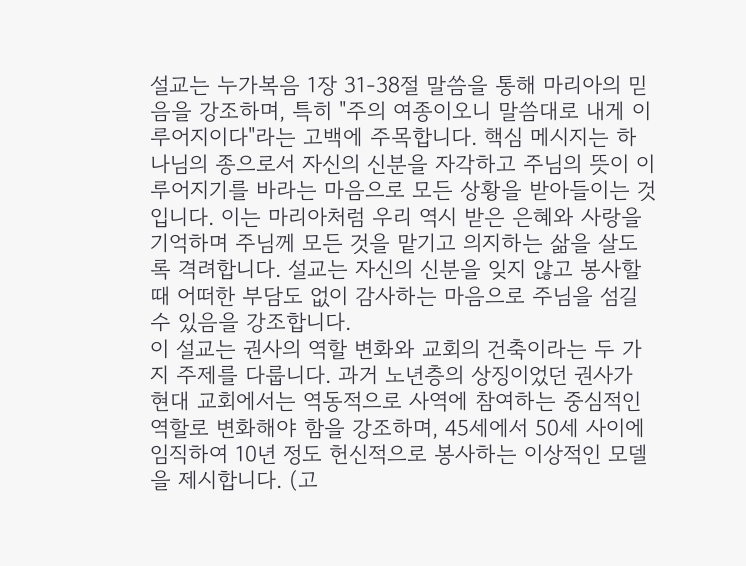설교는 누가복음 1장 31-38절 말씀을 통해 마리아의 믿음을 강조하며, 특히 "주의 여종이오니 말씀대로 내게 이루어지이다"라는 고백에 주목합니다. 핵심 메시지는 하나님의 종으로서 자신의 신분을 자각하고 주님의 뜻이 이루어지기를 바라는 마음으로 모든 상황을 받아들이는 것입니다. 이는 마리아처럼 우리 역시 받은 은혜와 사랑을 기억하며 주님께 모든 것을 맡기고 의지하는 삶을 살도록 격려합니다. 설교는 자신의 신분을 잊지 않고 봉사할 때 어떠한 부담도 없이 감사하는 마음으로 주님을 섬길 수 있음을 강조합니다.
이 설교는 권사의 역할 변화와 교회의 건축이라는 두 가지 주제를 다룹니다. 과거 노년층의 상징이었던 권사가 현대 교회에서는 역동적으로 사역에 참여하는 중심적인 역할로 변화해야 함을 강조하며, 45세에서 50세 사이에 임직하여 10년 정도 헌신적으로 봉사하는 이상적인 모델을 제시합니다. (고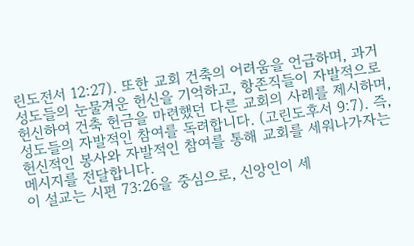린도전서 12:27). 또한 교회 건축의 어려움을 언급하며, 과거 성도들의 눈물겨운 헌신을 기억하고, 항존직들이 자발적으로 헌신하여 건축 헌금을 마련했던 다른 교회의 사례를 제시하며, 성도들의 자발적인 참여를 독려합니다. (고린도후서 9:7). 즉, 헌신적인 봉사와 자발적인 참여를 통해 교회를 세워나가자는 메시지를 전달합니다.
이 설교는 시편 73:26을 중심으로, 신앙인이 세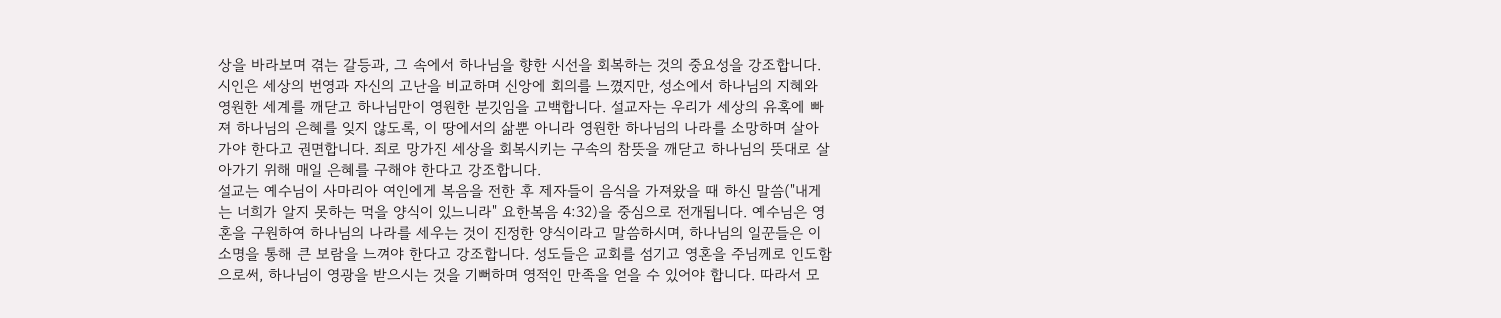상을 바라보며 겪는 갈등과, 그 속에서 하나님을 향한 시선을 회복하는 것의 중요성을 강조합니다. 시인은 세상의 번영과 자신의 고난을 비교하며 신앙에 회의를 느꼈지만, 성소에서 하나님의 지혜와 영원한 세계를 깨닫고 하나님만이 영원한 분깃임을 고백합니다. 설교자는 우리가 세상의 유혹에 빠져 하나님의 은혜를 잊지 않도록, 이 땅에서의 삶뿐 아니라 영원한 하나님의 나라를 소망하며 살아가야 한다고 권면합니다. 죄로 망가진 세상을 회복시키는 구속의 참뜻을 깨닫고 하나님의 뜻대로 살아가기 위해 매일 은혜를 구해야 한다고 강조합니다.
설교는 예수님이 사마리아 여인에게 복음을 전한 후 제자들이 음식을 가져왔을 때 하신 말씀("내게는 너희가 알지 못하는 먹을 양식이 있느니라" 요한복음 4:32)을 중심으로 전개됩니다. 예수님은 영혼을 구원하여 하나님의 나라를 세우는 것이 진정한 양식이라고 말씀하시며, 하나님의 일꾼들은 이 소명을 통해 큰 보람을 느껴야 한다고 강조합니다. 성도들은 교회를 섬기고 영혼을 주님께로 인도함으로써, 하나님이 영광을 받으시는 것을 기뻐하며 영적인 만족을 얻을 수 있어야 합니다. 따라서 모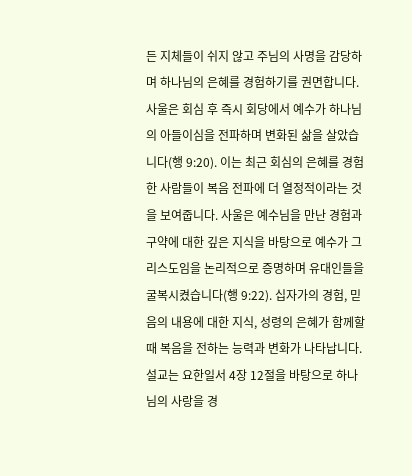든 지체들이 쉬지 않고 주님의 사명을 감당하며 하나님의 은혜를 경험하기를 권면합니다.
사울은 회심 후 즉시 회당에서 예수가 하나님의 아들이심을 전파하며 변화된 삶을 살았습니다(행 9:20). 이는 최근 회심의 은혜를 경험한 사람들이 복음 전파에 더 열정적이라는 것을 보여줍니다. 사울은 예수님을 만난 경험과 구약에 대한 깊은 지식을 바탕으로 예수가 그리스도임을 논리적으로 증명하며 유대인들을 굴복시켰습니다(행 9:22). 십자가의 경험, 믿음의 내용에 대한 지식, 성령의 은혜가 함께할 때 복음을 전하는 능력과 변화가 나타납니다.
설교는 요한일서 4장 12절을 바탕으로 하나님의 사랑을 경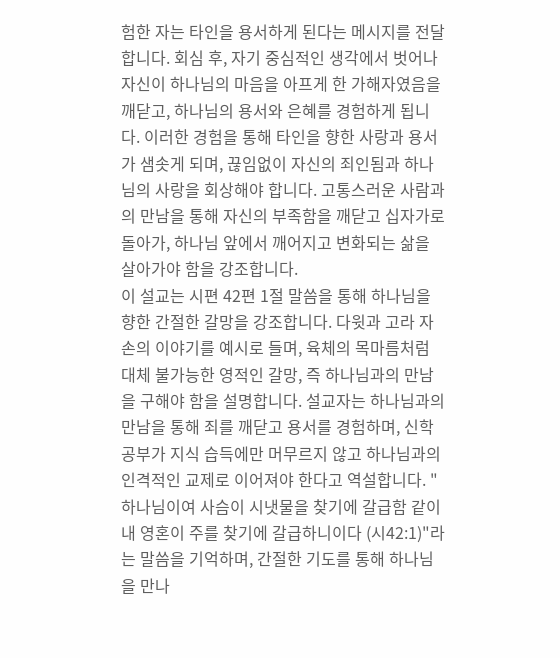험한 자는 타인을 용서하게 된다는 메시지를 전달합니다. 회심 후, 자기 중심적인 생각에서 벗어나 자신이 하나님의 마음을 아프게 한 가해자였음을 깨닫고, 하나님의 용서와 은혜를 경험하게 됩니다. 이러한 경험을 통해 타인을 향한 사랑과 용서가 샘솟게 되며, 끊임없이 자신의 죄인됨과 하나님의 사랑을 회상해야 합니다. 고통스러운 사람과의 만남을 통해 자신의 부족함을 깨닫고 십자가로 돌아가, 하나님 앞에서 깨어지고 변화되는 삶을 살아가야 함을 강조합니다.
이 설교는 시편 42편 1절 말씀을 통해 하나님을 향한 간절한 갈망을 강조합니다. 다윗과 고라 자손의 이야기를 예시로 들며, 육체의 목마름처럼 대체 불가능한 영적인 갈망, 즉 하나님과의 만남을 구해야 함을 설명합니다. 설교자는 하나님과의 만남을 통해 죄를 깨닫고 용서를 경험하며, 신학 공부가 지식 습득에만 머무르지 않고 하나님과의 인격적인 교제로 이어져야 한다고 역설합니다. "하나님이여 사슴이 시냇물을 찾기에 갈급함 같이 내 영혼이 주를 찾기에 갈급하니이다 (시42:1)"라는 말씀을 기억하며, 간절한 기도를 통해 하나님을 만나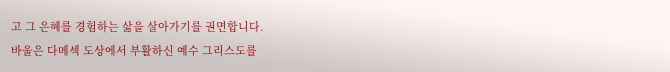고 그 은혜를 경험하는 삶을 살아가기를 권면합니다.
바울은 다메섹 도상에서 부활하신 예수 그리스도를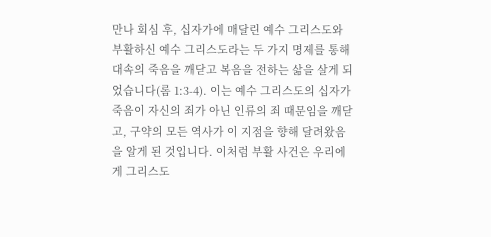만나 회심 후, 십자가에 매달린 예수 그리스도와 부활하신 예수 그리스도라는 두 가지 명제를 통해 대속의 죽음을 깨닫고 복음을 전하는 삶을 살게 되었습니다(롬 1:3-4). 이는 예수 그리스도의 십자가 죽음이 자신의 죄가 아닌 인류의 죄 때문임을 깨닫고, 구약의 모든 역사가 이 지점을 향해 달려왔음을 알게 된 것입니다. 이처럼 부활 사건은 우리에게 그리스도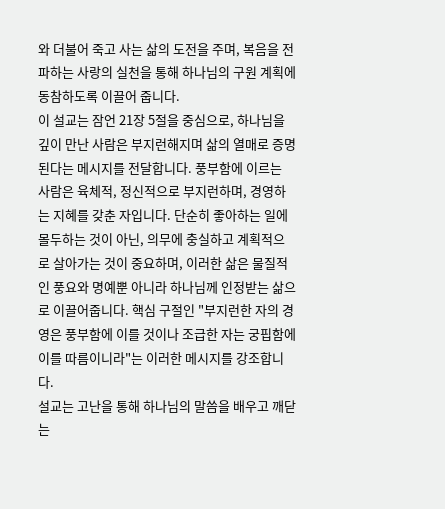와 더불어 죽고 사는 삶의 도전을 주며, 복음을 전파하는 사랑의 실천을 통해 하나님의 구원 계획에 동참하도록 이끌어 줍니다.
이 설교는 잠언 21장 5절을 중심으로, 하나님을 깊이 만난 사람은 부지런해지며 삶의 열매로 증명된다는 메시지를 전달합니다. 풍부함에 이르는 사람은 육체적, 정신적으로 부지런하며, 경영하는 지혜를 갖춘 자입니다. 단순히 좋아하는 일에 몰두하는 것이 아닌, 의무에 충실하고 계획적으로 살아가는 것이 중요하며, 이러한 삶은 물질적인 풍요와 명예뿐 아니라 하나님께 인정받는 삶으로 이끌어줍니다. 핵심 구절인 "부지런한 자의 경영은 풍부함에 이를 것이나 조급한 자는 궁핍함에 이를 따름이니라"는 이러한 메시지를 강조합니다.
설교는 고난을 통해 하나님의 말씀을 배우고 깨닫는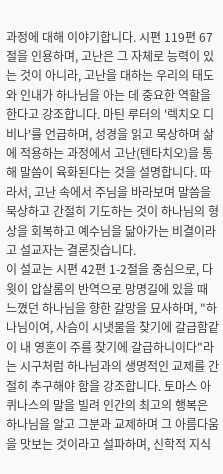과정에 대해 이야기합니다. 시편 119편 67절을 인용하며, 고난은 그 자체로 능력이 있는 것이 아니라, 고난을 대하는 우리의 태도와 인내가 하나님을 아는 데 중요한 역할을 한다고 강조합니다. 마틴 루터의 '렉치오 디비나'를 언급하며, 성경을 읽고 묵상하며 삶에 적용하는 과정에서 고난(텐타치오)을 통해 말씀이 육화된다는 것을 설명합니다. 따라서, 고난 속에서 주님을 바라보며 말씀을 묵상하고 간절히 기도하는 것이 하나님의 형상을 회복하고 예수님을 닮아가는 비결이라고 설교자는 결론짓습니다.
이 설교는 시편 42편 1-2절을 중심으로, 다윗이 압살롬의 반역으로 망명길에 있을 때 느꼈던 하나님을 향한 갈망을 묘사하며, "하나님이여, 사슴이 시냇물을 찾기에 갈급함같이 내 영혼이 주를 찾기에 갈급하니이다"라는 시구처럼 하나님과의 생명적인 교제를 간절히 추구해야 함을 강조합니다. 토마스 아퀴나스의 말을 빌려 인간의 최고의 행복은 하나님을 알고 그분과 교제하며 그 아름다움을 맛보는 것이라고 설파하며, 신학적 지식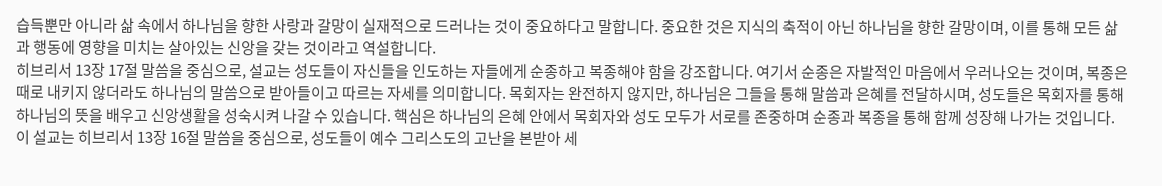습득뿐만 아니라 삶 속에서 하나님을 향한 사랑과 갈망이 실재적으로 드러나는 것이 중요하다고 말합니다. 중요한 것은 지식의 축적이 아닌 하나님을 향한 갈망이며, 이를 통해 모든 삶과 행동에 영향을 미치는 살아있는 신앙을 갖는 것이라고 역설합니다.
히브리서 13장 17절 말씀을 중심으로, 설교는 성도들이 자신들을 인도하는 자들에게 순종하고 복종해야 함을 강조합니다. 여기서 순종은 자발적인 마음에서 우러나오는 것이며, 복종은 때로 내키지 않더라도 하나님의 말씀으로 받아들이고 따르는 자세를 의미합니다. 목회자는 완전하지 않지만, 하나님은 그들을 통해 말씀과 은혜를 전달하시며, 성도들은 목회자를 통해 하나님의 뜻을 배우고 신앙생활을 성숙시켜 나갈 수 있습니다. 핵심은 하나님의 은혜 안에서 목회자와 성도 모두가 서로를 존중하며 순종과 복종을 통해 함께 성장해 나가는 것입니다.
이 설교는 히브리서 13장 16절 말씀을 중심으로, 성도들이 예수 그리스도의 고난을 본받아 세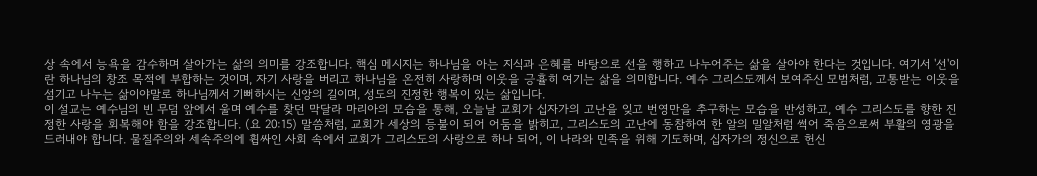상 속에서 능욕을 감수하며 살아가는 삶의 의미를 강조합니다. 핵심 메시지는 하나님을 아는 지식과 은혜를 바탕으로 선을 행하고 나누어주는 삶을 살아야 한다는 것입니다. 여기서 '선'이란 하나님의 창조 목적에 부합하는 것이며, 자기 사랑을 버리고 하나님을 온전히 사랑하며 이웃을 긍휼히 여기는 삶을 의미합니다. 예수 그리스도께서 보여주신 모범처럼, 고통받는 이웃을 섬기고 나누는 삶이야말로 하나님께서 기뻐하시는 신앙의 길이며, 성도의 진정한 행복이 있는 삶입니다.
이 설교는 예수님의 빈 무덤 앞에서 울며 예수를 찾던 막달라 마리아의 모습을 통해, 오늘날 교회가 십자가의 고난을 잊고 번영만을 추구하는 모습을 반성하고, 예수 그리스도를 향한 진정한 사랑을 회복해야 함을 강조합니다. (요 20:15) 말씀처럼, 교회가 세상의 등불이 되어 어둠을 밝히고, 그리스도의 고난에 동참하여 한 알의 밀알처럼 썩어 죽음으로써 부활의 영광을 드러내야 합니다. 물질주의와 세속주의에 휩싸인 사회 속에서 교회가 그리스도의 사랑으로 하나 되어, 이 나라와 민족을 위해 기도하며, 십자가의 정신으로 헌신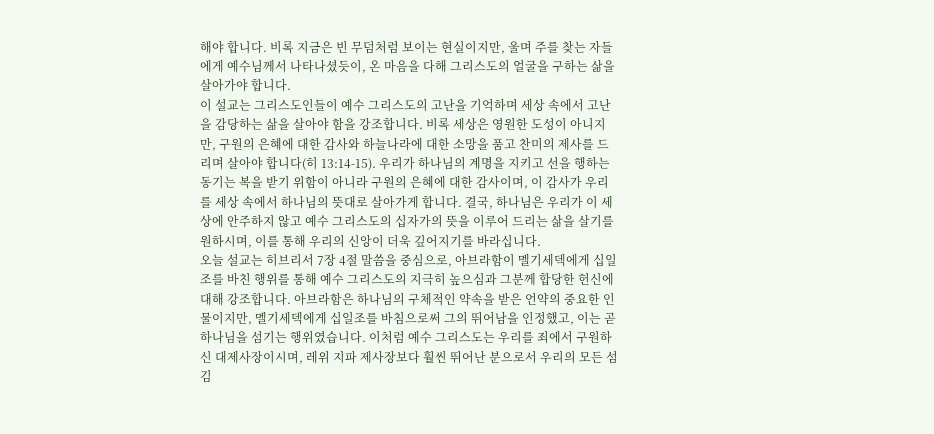해야 합니다. 비록 지금은 빈 무덤처럼 보이는 현실이지만, 울며 주를 찾는 자들에게 예수님께서 나타나셨듯이, 온 마음을 다해 그리스도의 얼굴을 구하는 삶을 살아가야 합니다.
이 설교는 그리스도인들이 예수 그리스도의 고난을 기억하며 세상 속에서 고난을 감당하는 삶을 살아야 함을 강조합니다. 비록 세상은 영원한 도성이 아니지만, 구원의 은혜에 대한 감사와 하늘나라에 대한 소망을 품고 찬미의 제사를 드리며 살아야 합니다(히 13:14-15). 우리가 하나님의 계명을 지키고 선을 행하는 동기는 복을 받기 위함이 아니라 구원의 은혜에 대한 감사이며, 이 감사가 우리를 세상 속에서 하나님의 뜻대로 살아가게 합니다. 결국, 하나님은 우리가 이 세상에 안주하지 않고 예수 그리스도의 십자가의 뜻을 이루어 드리는 삶을 살기를 원하시며, 이를 통해 우리의 신앙이 더욱 깊어지기를 바라십니다.
오늘 설교는 히브리서 7장 4절 말씀을 중심으로, 아브라함이 멜기세덱에게 십일조를 바친 행위를 통해 예수 그리스도의 지극히 높으심과 그분께 합당한 헌신에 대해 강조합니다. 아브라함은 하나님의 구체적인 약속을 받은 언약의 중요한 인물이지만, 멜기세덱에게 십일조를 바침으로써 그의 뛰어남을 인정했고, 이는 곧 하나님을 섬기는 행위였습니다. 이처럼 예수 그리스도는 우리를 죄에서 구원하신 대제사장이시며, 레위 지파 제사장보다 훨씬 뛰어난 분으로서 우리의 모든 섬김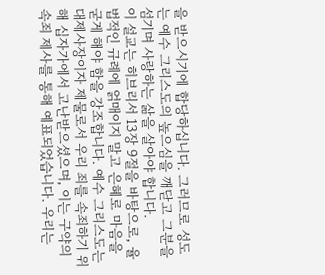을 받으시기에 합당하십니다. 그러므로 성도는 예수 그리스도의 높으심을 깨닫고 그분을 섬기며 사랑하는 삶을 살아야 합니다.
이 설교는 히브리서 13장 9절을 바탕으로, 율법적인 규례에 얽매이지 말고 은혜로 마음을 굳게 해야 함을 강조합니다. 예수 그리스도는 대제사장이자 제물로서 우리 죄를 속죄하기 위해 십자가에서 고난받으셨으며, 이는 구약의 속죄 제사를 통해 예표되었습니다. 우리는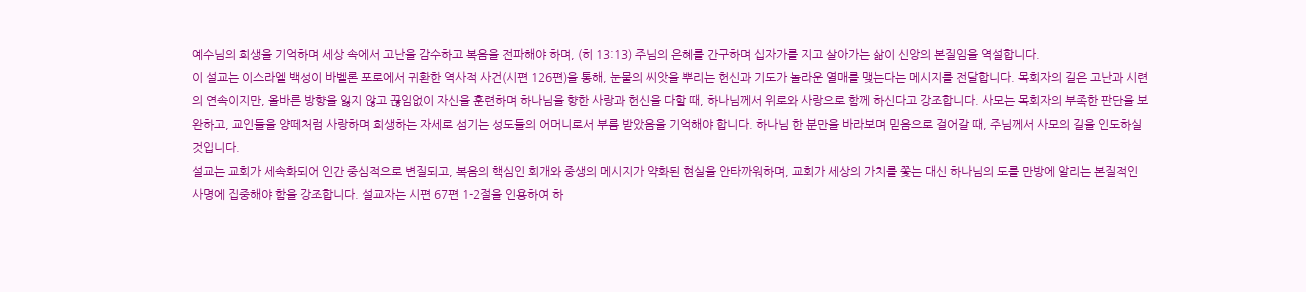예수님의 희생을 기억하며 세상 속에서 고난을 감수하고 복음을 전파해야 하며, (히 13:13) 주님의 은혜를 간구하며 십자가를 지고 살아가는 삶이 신앙의 본질임을 역설합니다.
이 설교는 이스라엘 백성이 바벨론 포로에서 귀환한 역사적 사건(시편 126편)을 통해, 눈물의 씨앗을 뿌리는 헌신과 기도가 놀라운 열매를 맺는다는 메시지를 전달합니다. 목회자의 길은 고난과 시련의 연속이지만, 올바른 방향을 잃지 않고 끊임없이 자신을 훈련하며 하나님을 향한 사랑과 헌신을 다할 때, 하나님께서 위로와 사랑으로 함께 하신다고 강조합니다. 사모는 목회자의 부족한 판단을 보완하고, 교인들을 양떼처럼 사랑하며 희생하는 자세로 섬기는 성도들의 어머니로서 부름 받았음을 기억해야 합니다. 하나님 한 분만을 바라보며 믿음으로 걸어갈 때, 주님께서 사모의 길을 인도하실 것입니다.
설교는 교회가 세속화되어 인간 중심적으로 변질되고, 복음의 핵심인 회개와 중생의 메시지가 약화된 현실을 안타까워하며, 교회가 세상의 가치를 쫓는 대신 하나님의 도를 만방에 알리는 본질적인 사명에 집중해야 함을 강조합니다. 설교자는 시편 67편 1-2절을 인용하여 하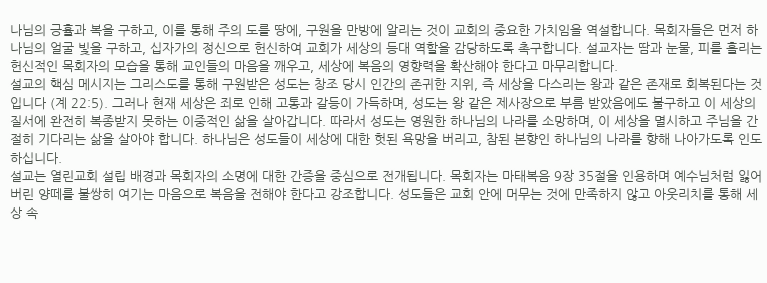나님의 긍휼과 복을 구하고, 이를 통해 주의 도를 땅에, 구원을 만방에 알리는 것이 교회의 중요한 가치임을 역설합니다. 목회자들은 먼저 하나님의 얼굴 빛을 구하고, 십자가의 정신으로 헌신하여 교회가 세상의 등대 역할을 감당하도록 촉구합니다. 설교자는 땀과 눈물, 피를 흘리는 헌신적인 목회자의 모습을 통해 교인들의 마음을 깨우고, 세상에 복음의 영향력을 확산해야 한다고 마무리합니다.
설교의 핵심 메시지는 그리스도를 통해 구원받은 성도는 창조 당시 인간의 존귀한 지위, 즉 세상을 다스리는 왕과 같은 존재로 회복된다는 것입니다 (계 22:5). 그러나 현재 세상은 죄로 인해 고통과 갈등이 가득하며, 성도는 왕 같은 제사장으로 부름 받았음에도 불구하고 이 세상의 질서에 완전히 복종받지 못하는 이중적인 삶을 살아갑니다. 따라서 성도는 영원한 하나님의 나라를 소망하며, 이 세상을 멸시하고 주님을 간절히 기다리는 삶을 살아야 합니다. 하나님은 성도들이 세상에 대한 헛된 욕망을 버리고, 참된 본향인 하나님의 나라를 향해 나아가도록 인도하십니다.
설교는 열린교회 설립 배경과 목회자의 소명에 대한 간증을 중심으로 전개됩니다. 목회자는 마태복음 9장 35절을 인용하며 예수님처럼 잃어버린 양떼를 불쌍히 여기는 마음으로 복음을 전해야 한다고 강조합니다. 성도들은 교회 안에 머무는 것에 만족하지 않고 아웃리치를 통해 세상 속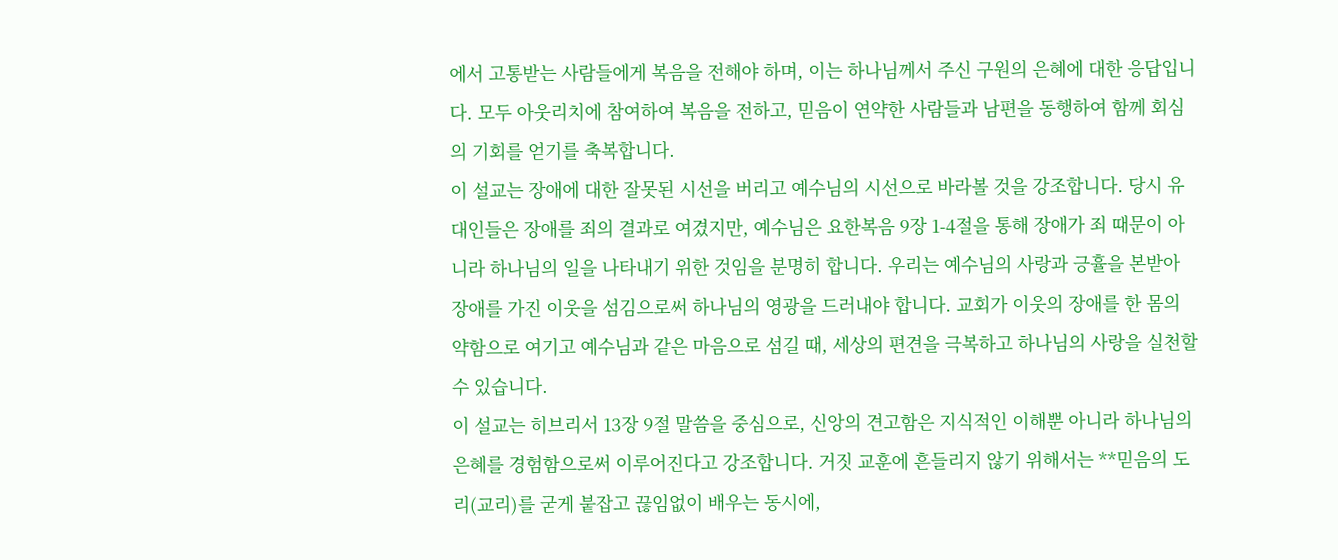에서 고통받는 사람들에게 복음을 전해야 하며, 이는 하나님께서 주신 구원의 은혜에 대한 응답입니다. 모두 아웃리치에 참여하여 복음을 전하고, 믿음이 연약한 사람들과 남편을 동행하여 함께 회심의 기회를 얻기를 축복합니다.
이 설교는 장애에 대한 잘못된 시선을 버리고 예수님의 시선으로 바라볼 것을 강조합니다. 당시 유대인들은 장애를 죄의 결과로 여겼지만, 예수님은 요한복음 9장 1-4절을 통해 장애가 죄 때문이 아니라 하나님의 일을 나타내기 위한 것임을 분명히 합니다. 우리는 예수님의 사랑과 긍휼을 본받아 장애를 가진 이웃을 섬김으로써 하나님의 영광을 드러내야 합니다. 교회가 이웃의 장애를 한 몸의 약함으로 여기고 예수님과 같은 마음으로 섬길 때, 세상의 편견을 극복하고 하나님의 사랑을 실천할 수 있습니다.
이 설교는 히브리서 13장 9절 말씀을 중심으로, 신앙의 견고함은 지식적인 이해뿐 아니라 하나님의 은혜를 경험함으로써 이루어진다고 강조합니다. 거짓 교훈에 흔들리지 않기 위해서는 **믿음의 도리(교리)를 굳게 붙잡고 끊임없이 배우는 동시에,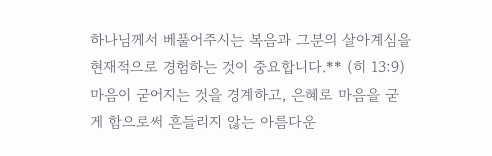하나님께서 베풀어주시는 복음과 그분의 살아계심을 현재적으로 경험하는 것이 중요합니다.** (히 13:9) 마음이 굳어지는 것을 경계하고, 은혜로 마음을 굳게 함으로써 흔들리지 않는 아름다운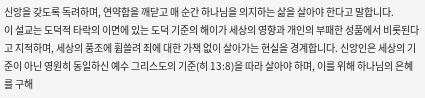신앙을 갖도록 독려하며, 연약함을 깨닫고 매 순간 하나님을 의지하는 삶을 살아야 한다고 말합니다.
이 설교는 도덕적 타락의 이면에 있는 도덕 기준의 해이가 세상의 영향과 개인의 부패한 성품에서 비롯된다고 지적하며, 세상의 풍조에 휩쓸려 죄에 대한 가책 없이 살아가는 현실을 경계합니다. 신앙인은 세상의 기준이 아닌 영원히 동일하신 예수 그리스도의 기준(히 13:8)을 따라 살아야 하며, 이를 위해 하나님의 은혜를 구해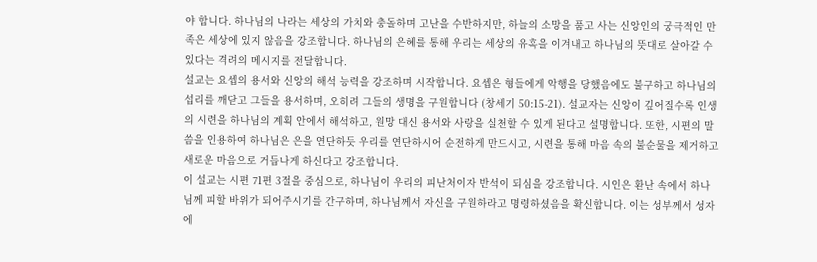야 합니다. 하나님의 나라는 세상의 가치와 충돌하며 고난을 수반하지만, 하늘의 소망을 품고 사는 신앙인의 궁극적인 만족은 세상에 있지 않음을 강조합니다. 하나님의 은혜를 통해 우리는 세상의 유혹을 이겨내고 하나님의 뜻대로 살아갈 수 있다는 격려의 메시지를 전달합니다.
설교는 요셉의 용서와 신앙의 해석 능력을 강조하며 시작합니다. 요셉은 형들에게 악행을 당했음에도 불구하고 하나님의 섭리를 깨닫고 그들을 용서하며, 오히려 그들의 생명을 구원합니다 (창세기 50:15-21). 설교자는 신앙이 깊어질수록 인생의 시련을 하나님의 계획 안에서 해석하고, 원망 대신 용서와 사랑을 실천할 수 있게 된다고 설명합니다. 또한, 시편의 말씀을 인용하여 하나님은 은을 연단하듯 우리를 연단하시어 순전하게 만드시고, 시련을 통해 마음 속의 불순물을 제거하고 새로운 마음으로 거듭나게 하신다고 강조합니다.
이 설교는 시편 71편 3절을 중심으로, 하나님이 우리의 피난처이자 반석이 되심을 강조합니다. 시인은 환난 속에서 하나님께 피할 바위가 되어주시기를 간구하며, 하나님께서 자신을 구원하라고 명령하셨음을 확신합니다. 이는 성부께서 성자에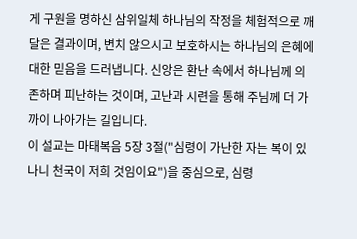게 구원을 명하신 삼위일체 하나님의 작정을 체험적으로 깨달은 결과이며, 변치 않으시고 보호하시는 하나님의 은혜에 대한 믿음을 드러냅니다. 신앙은 환난 속에서 하나님께 의존하며 피난하는 것이며, 고난과 시련을 통해 주님께 더 가까이 나아가는 길입니다.
이 설교는 마태복음 5장 3절("심령이 가난한 자는 복이 있나니 천국이 저희 것임이요")을 중심으로, 심령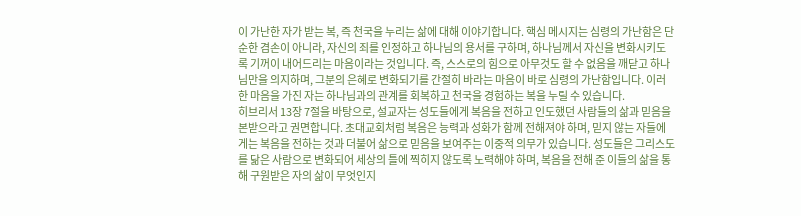이 가난한 자가 받는 복, 즉 천국을 누리는 삶에 대해 이야기합니다. 핵심 메시지는 심령의 가난함은 단순한 겸손이 아니라, 자신의 죄를 인정하고 하나님의 용서를 구하며, 하나님께서 자신을 변화시키도록 기꺼이 내어드리는 마음이라는 것입니다. 즉, 스스로의 힘으로 아무것도 할 수 없음을 깨닫고 하나님만을 의지하며, 그분의 은혜로 변화되기를 간절히 바라는 마음이 바로 심령의 가난함입니다. 이러한 마음을 가진 자는 하나님과의 관계를 회복하고 천국을 경험하는 복을 누릴 수 있습니다.
히브리서 13장 7절을 바탕으로, 설교자는 성도들에게 복음을 전하고 인도했던 사람들의 삶과 믿음을 본받으라고 권면합니다. 초대교회처럼 복음은 능력과 성화가 함께 전해져야 하며, 믿지 않는 자들에게는 복음을 전하는 것과 더불어 삶으로 믿음을 보여주는 이중적 의무가 있습니다. 성도들은 그리스도를 닮은 사람으로 변화되어 세상의 틀에 찍히지 않도록 노력해야 하며, 복음을 전해 준 이들의 삶을 통해 구원받은 자의 삶이 무엇인지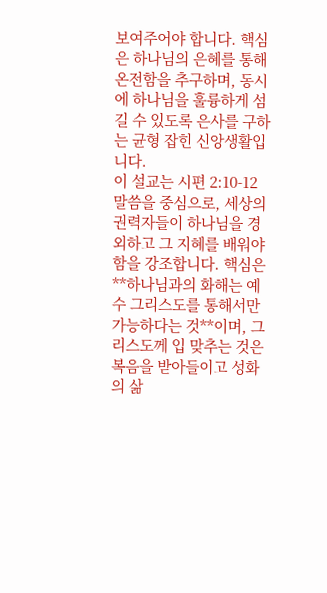보여주어야 합니다. 핵심은 하나님의 은혜를 통해 온전함을 추구하며, 동시에 하나님을 훌륭하게 섬길 수 있도록 은사를 구하는 균형 잡힌 신앙생활입니다.
이 설교는 시편 2:10-12 말씀을 중심으로, 세상의 권력자들이 하나님을 경외하고 그 지혜를 배워야 함을 강조합니다. 핵심은 **하나님과의 화해는 예수 그리스도를 통해서만 가능하다는 것**이며, 그리스도께 입 맞추는 것은 복음을 받아들이고 성화의 삶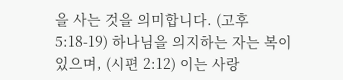을 사는 것을 의미합니다. (고후 5:18-19) 하나님을 의지하는 자는 복이 있으며, (시편 2:12) 이는 사랑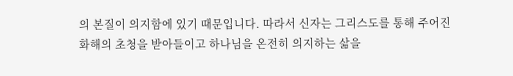의 본질이 의지함에 있기 때문입니다. 따라서 신자는 그리스도를 통해 주어진 화해의 초청을 받아들이고 하나님을 온전히 의지하는 삶을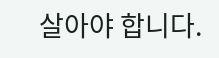살아야 합니다.